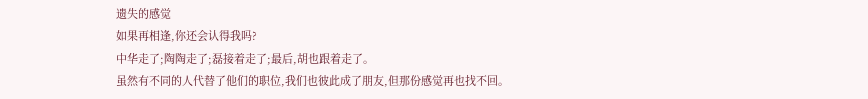遗失的感觉
如果再相逢,你还会认得我吗?
中华走了;陶陶走了;磊接着走了;最后,胡也跟着走了。
虽然有不同的人代替了他们的职位,我们也彼此成了朋友,但那份感觉再也找不回。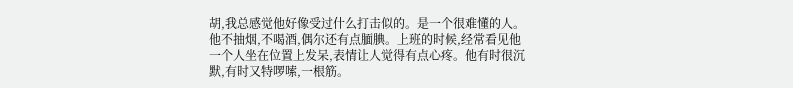胡,我总感觉他好像受过什么打击似的。是一个很难懂的人。他不抽烟,不喝酒,偶尔还有点腼腆。上班的时候,经常看见他一个人坐在位置上发呆,表情让人觉得有点心疼。他有时很沉默,有时又特啰嗦,一根筋。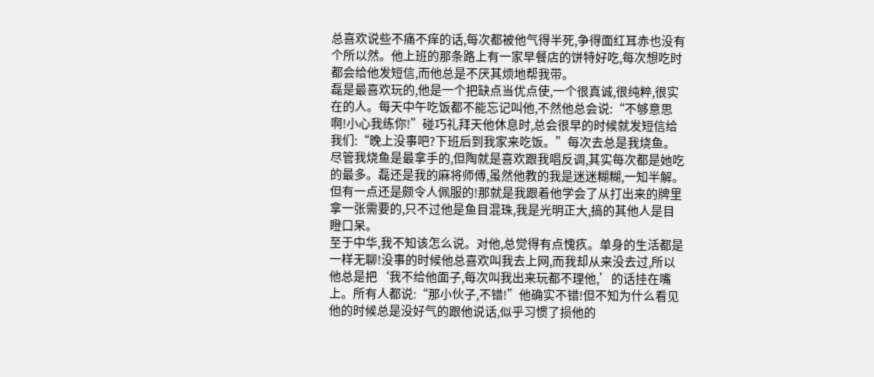总喜欢说些不痛不痒的话,每次都被他气得半死,争得面红耳赤也没有个所以然。他上班的那条路上有一家早餐店的饼特好吃,每次想吃时都会给他发短信,而他总是不厌其烦地帮我带。
磊是最喜欢玩的,他是一个把缺点当优点使,一个很真诚,很纯粹,很实在的人。每天中午吃饭都不能忘记叫他,不然他总会说:“不够意思啊!小心我练你!”碰巧礼拜天他休息时,总会很早的时候就发短信给我们:“晚上没事吧?下班后到我家来吃饭。”每次去总是我烧鱼。尽管我烧鱼是最拿手的,但陶就是喜欢跟我唱反调,其实每次都是她吃的最多。磊还是我的麻将师傅,虽然他教的我是迷迷糊糊,一知半解。但有一点还是颇令人佩服的!那就是我跟着他学会了从打出来的牌里拿一张需要的,只不过他是鱼目混珠,我是光明正大,搞的其他人是目瞪口呆。
至于中华,我不知该怎么说。对他,总觉得有点愧疚。单身的生活都是一样无聊!没事的时候他总喜欢叫我去上网,而我却从来没去过,所以他总是把‘我不给他面子,每次叫我出来玩都不理他,’的话挂在嘴上。所有人都说:“那小伙子,不错!”他确实不错!但不知为什么看见他的时候总是没好气的跟他说话,似乎习惯了损他的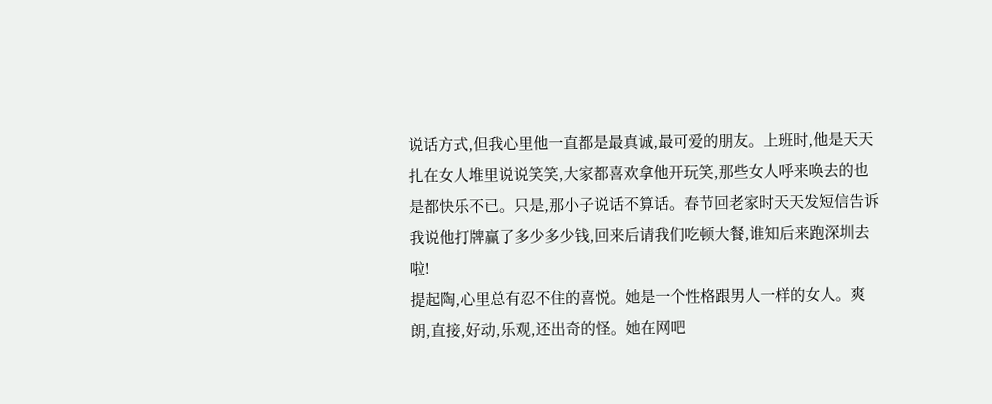说话方式,但我心里他一直都是最真诚,最可爱的朋友。上班时,他是天天扎在女人堆里说说笑笑,大家都喜欢拿他开玩笑,那些女人呼来唤去的也是都快乐不已。只是,那小子说话不算话。春节回老家时天天发短信告诉我说他打牌赢了多少多少钱,回来后请我们吃顿大餐,谁知后来跑深圳去啦!
提起陶,心里总有忍不住的喜悦。她是一个性格跟男人一样的女人。爽朗,直接,好动,乐观,还出奇的怪。她在网吧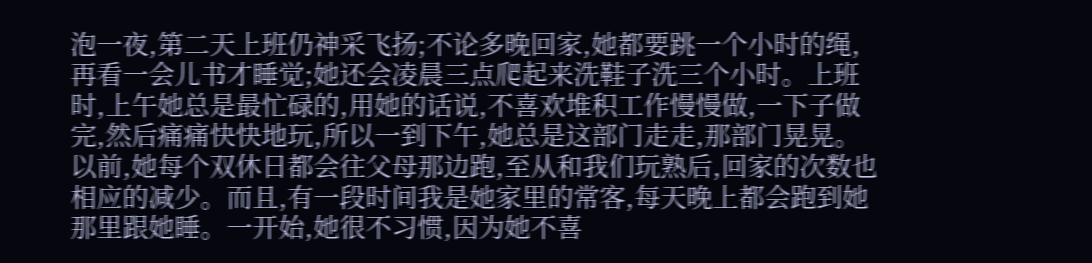泡一夜,第二天上班仍神采飞扬;不论多晚回家,她都要跳一个小时的绳,再看一会儿书才睡觉;她还会凌晨三点爬起来洗鞋子洗三个小时。上班时,上午她总是最忙碌的,用她的话说,不喜欢堆积工作慢慢做,一下子做完,然后痛痛快快地玩,所以一到下午,她总是这部门走走,那部门晃晃。以前,她每个双休日都会往父母那边跑,至从和我们玩熟后,回家的次数也相应的减少。而且,有一段时间我是她家里的常客,每天晚上都会跑到她那里跟她睡。一开始,她很不习惯,因为她不喜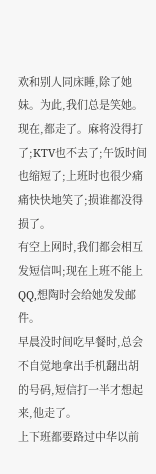欢和别人同床睡,除了她妹。为此,我们总是笑她。
现在,都走了。麻将没得打了;KTV也不去了;午饭时间也缩短了;上班时也很少痛痛快快地笑了;损谁都没得损了。
有空上网时,我们都会相互发短信叫;现在上班不能上QQ,想陶时会给她发发邮件。
早晨没时间吃早餐时,总会不自觉地拿出手机翻出胡的号码,短信打一半才想起来,他走了。
上下班都要路过中华以前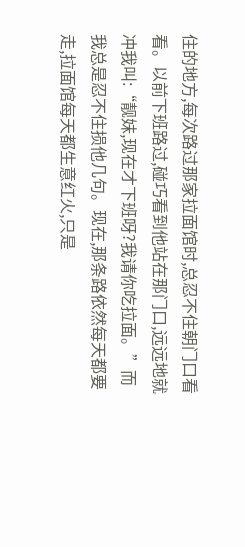住的地方,每次路过那家拉面馆时,总忍不住朝门口看看。以前下班路过,碰巧看到他站在那门口,远远地就冲我叫:“靓妹,现在才下班呀?我请你吃拉面。”而我总是忍不住损他几句。现在,那条路依然每天都要走,拉面馆每天都生意红火,只是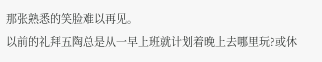那张熟悉的笑脸难以再见。
以前的礼拜五陶总是从一早上班就计划着晚上去哪里玩?或休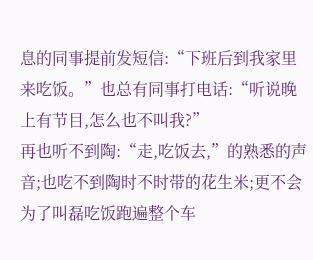息的同事提前发短信:“下班后到我家里来吃饭。”也总有同事打电话:“听说晚上有节目,怎么也不叫我?”
再也听不到陶:“走,吃饭去,”的熟悉的声音;也吃不到陶时不时带的花生米;更不会为了叫磊吃饭跑遍整个车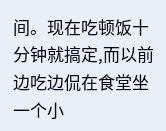间。现在吃顿饭十分钟就搞定,而以前边吃边侃在食堂坐一个小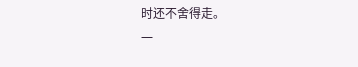时还不舍得走。
一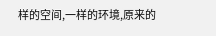样的空间,一样的环境,原来的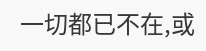一切都已不在,或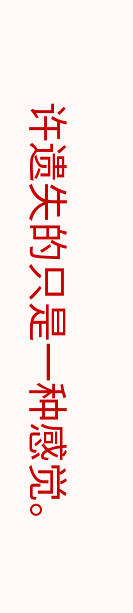许遗失的只是一种感觉。